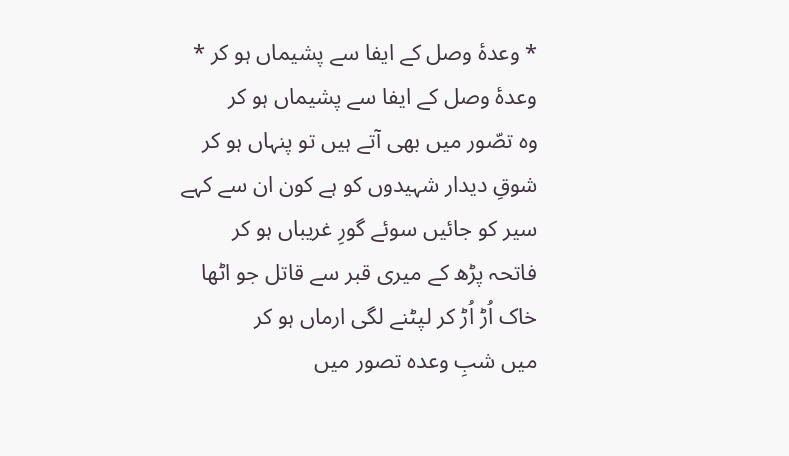* وعدۂ وصل کے ایفا سے پشیماں ہو کر *
وعدۂ وصل کے ایفا سے پشیماں ہو کر
وہ تصّور میں بھی آتے ہیں تو پنہاں ہو کر
شوقِ دیدار شہیدوں کو ہے کون ان سے کہے
سیر کو جائیں سوئے گورِ غریباں ہو کر
فاتحہ پڑھ کے میری قبر سے قاتل جو اٹھا
خاک اُڑ اُڑ کر لپٹنے لگی ارماں ہو کر
میں شبِ وعدہ تصور میں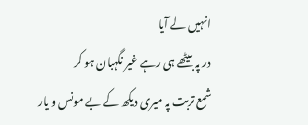انہیں لے آیا
در پہ بیٹھے ہی رہے غیر نگہبان ہو کر
شمع تربت پہ میری دیکھ کے بے مونس و یار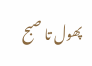پھول تا صبح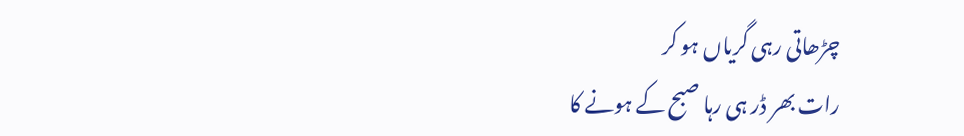چڑھاتی رہی گریاں ہو کر
رات بھر ڈر ہی رہا صبح کے ہونے کا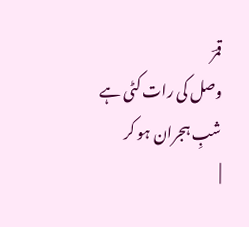قمرؔ
وصل کی رات کٹی ہے شبِ ہجران ہو کر
|